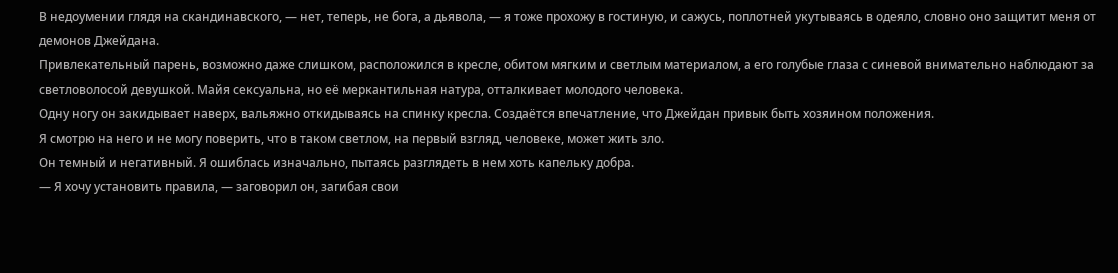В недоумении глядя на скандинавского, — нет, теперь, не бога, а дьявола, — я тоже прохожу в гостиную, и сажусь, поплотней укутываясь в одеяло, словно оно защитит меня от демонов Джейдана.
Привлекательный парень, возможно даже слишком, расположился в кресле, обитом мягким и светлым материалом, а его голубые глаза с синевой внимательно наблюдают за светловолосой девушкой. Майя сексуальна, но её меркантильная натура, отталкивает молодого человека.
Одну ногу он закидывает наверх, вальяжно откидываясь на спинку кресла. Создаётся впечатление, что Джейдан привык быть хозяином положения.
Я смотрю на него и не могу поверить, что в таком светлом, на первый взгляд, человеке, может жить зло.
Он темный и негативный. Я ошиблась изначально, пытаясь разглядеть в нем хоть капельку добра.
— Я хочу установить правила, — заговорил он, загибая свои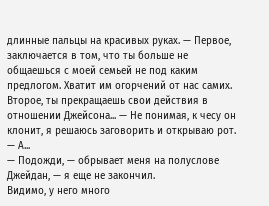длинные пальцы на красивых руках. — Первое, заключается в том, что ты больше не общаешься с моей семьей не под каким предлогом. Хватит им огорчений от нас самих. Второе, ты прекращаешь свои действия в отношении Джейсона... — Не понимая, к чесу он клонит, я решаюсь заговорить и открываю рот.
— А...
— Подожди, — обрывает меня на полуслове Джейдан, — я еще не закончил.
Видимо, у него много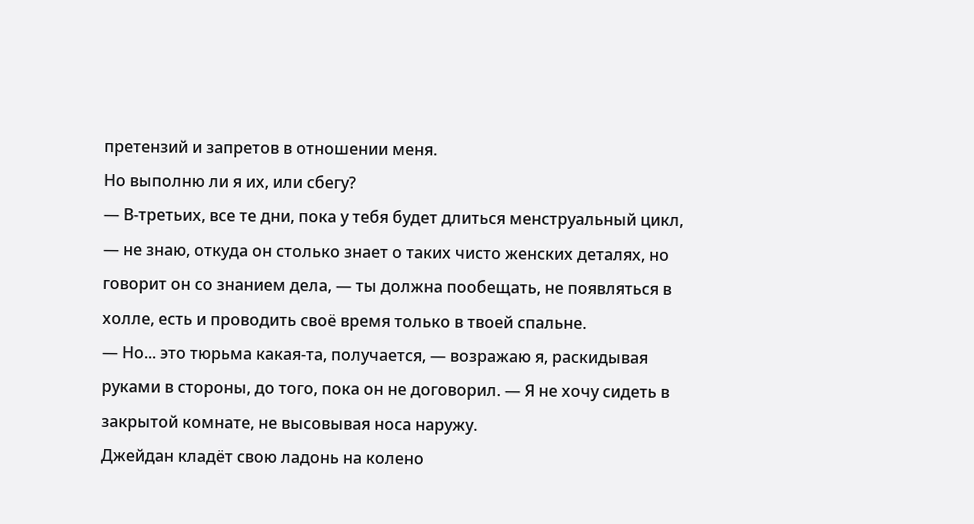претензий и запретов в отношении меня.
Но выполню ли я их, или сбегу?
— В-третьих, все те дни, пока у тебя будет длиться менструальный цикл, — не знаю, откуда он столько знает о таких чисто женских деталях, но говорит он со знанием дела, — ты должна пообещать, не появляться в холле, есть и проводить своё время только в твоей спальне.
— Но... это тюрьма какая-та, получается, — возражаю я, раскидывая руками в стороны, до того, пока он не договорил. — Я не хочу сидеть в закрытой комнате, не высовывая носа наружу.
Джейдан кладёт свою ладонь на колено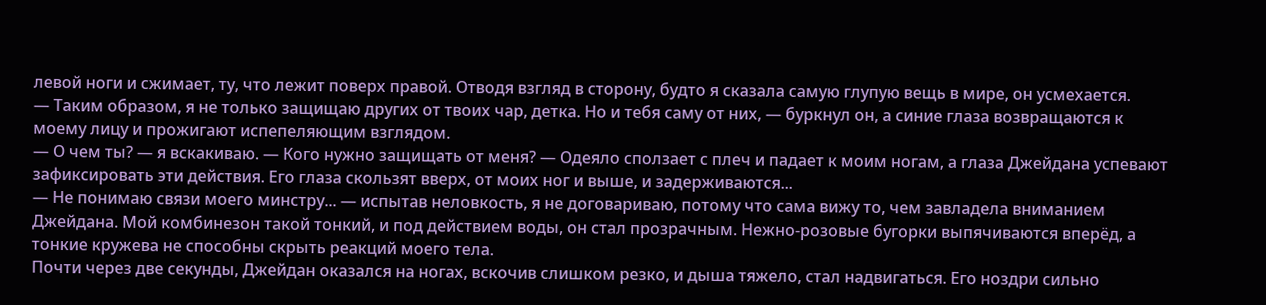левой ноги и сжимает, ту, что лежит поверх правой. Отводя взгляд в сторону, будто я сказала самую глупую вещь в мире, он усмехается.
— Таким образом, я не только защищаю других от твоих чар, детка. Но и тебя саму от них, — буркнул он, а синие глаза возвращаются к моему лицу и прожигают испепеляющим взглядом.
— О чем ты? — я вскакиваю. — Кого нужно защищать от меня? — Одеяло сползает с плеч и падает к моим ногам, а глаза Джейдана успевают зафиксировать эти действия. Его глаза скользят вверх, от моих ног и выше, и задерживаются...
— Не понимаю связи моего минстру... — испытав неловкость, я не договариваю, потому что сама вижу то, чем завладела вниманием Джейдана. Мой комбинезон такой тонкий, и под действием воды, он стал прозрачным. Нежно-розовые бугорки выпячиваются вперёд, а тонкие кружева не способны скрыть реакций моего тела.
Почти через две секунды, Джейдан оказался на ногах, вскочив слишком резко, и дыша тяжело, стал надвигаться. Его ноздри сильно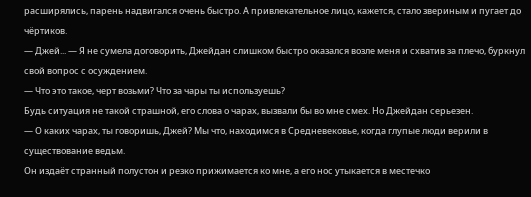расширялись, парень надвигался очень быстро. А привлекательное лицо, кажется, стало звериным и пугает до чёртиков.
— Джей... — Я не сумела договорить, Джейдан слишком быстро оказался возле меня и схватив за плечо, буркнул свой вопрос с осуждением.
— Что это такое, черт возьми? Что за чары ты используешь?
Будь ситуация не такой страшной, его слова о чарах, вызвали бы во мне смех. Но Джейдан серьезен.
— О каких чарах, ты говоришь, Джей? Мы что, находимся в Средневековье, когда глупые люди верили в существование ведьм.
Он издаёт странный полустон и резко прижимается ко мне, а его нос утыкается в местечко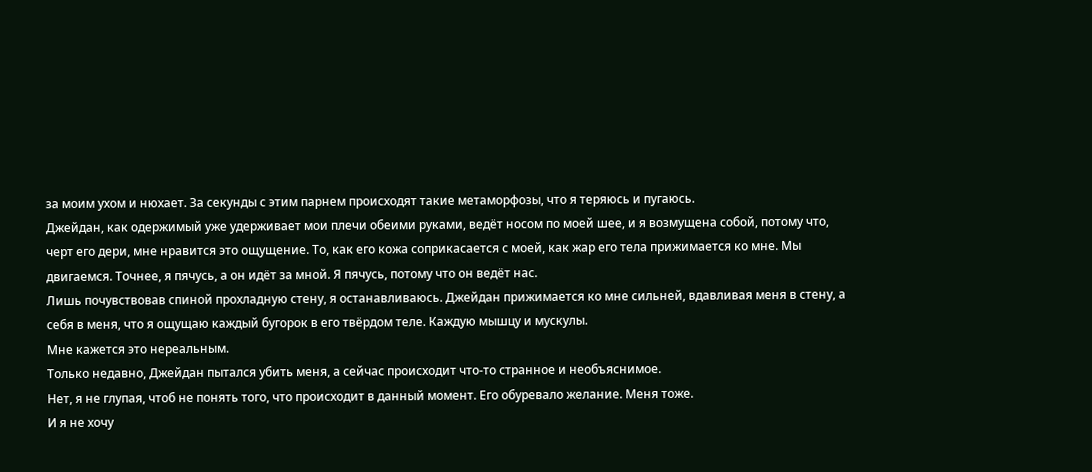за моим ухом и нюхает. За секунды с этим парнем происходят такие метаморфозы, что я теряюсь и пугаюсь.
Джейдан, как одержимый уже удерживает мои плечи обеими руками, ведёт носом по моей шее, и я возмущена собой, потому что, черт его дери, мне нравится это ощущение. То, как его кожа соприкасается с моей, как жар его тела прижимается ко мне. Мы двигаемся. Точнее, я пячусь, а он идёт за мной. Я пячусь, потому что он ведёт нас.
Лишь почувствовав спиной прохладную стену, я останавливаюсь. Джейдан прижимается ко мне сильней, вдавливая меня в стену, а себя в меня, что я ощущаю каждый бугорок в его твёрдом теле. Каждую мышцу и мускулы.
Мне кажется это нереальным.
Только недавно, Джейдан пытался убить меня, а сейчас происходит что-то странное и необъяснимое.
Нет, я не глупая, чтоб не понять того, что происходит в данный момент. Его обуревало желание. Меня тоже.
И я не хочу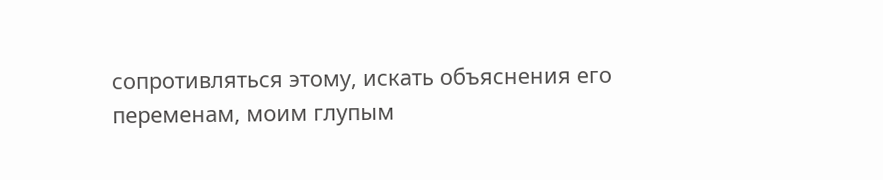сопротивляться этому, искать объяснения его переменам, моим глупым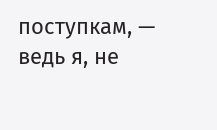поступкам, — ведь я, не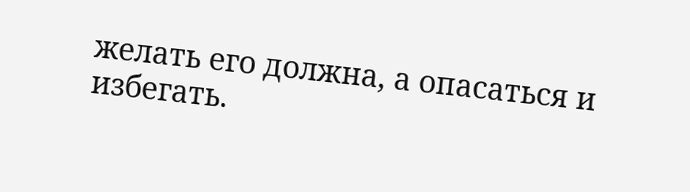желать его должна, а опасаться и избегать.